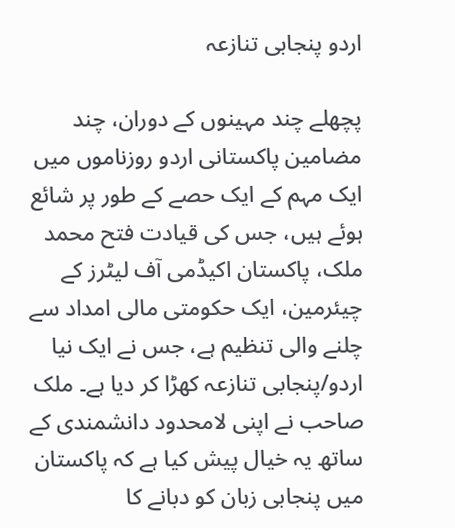اردو پنجابی تنازعہ

پچھلے چند مہینوں کے دوران، چند مضامین پاکستانی اردو روزناموں میں ایک مہم کے ایک حصے کے طور پر شائع ہوئے ہیں، جس کی قیادت فتح محمد ملک، پاکستان اکیڈمی آف لیٹرز کے چیئرمین، ایک حکومتی مالی امداد سے چلنے والی تنظیم ہے، جس نے ایک نیا اردو/پنجابی تنازعہ کھڑا کر دیا ہے۔ ملک صاحب نے اپنی لامحدود دانشمندی کے ساتھ یہ خیال پیش کیا ہے کہ پاکستان میں پنجابی زبان کو دبانے کا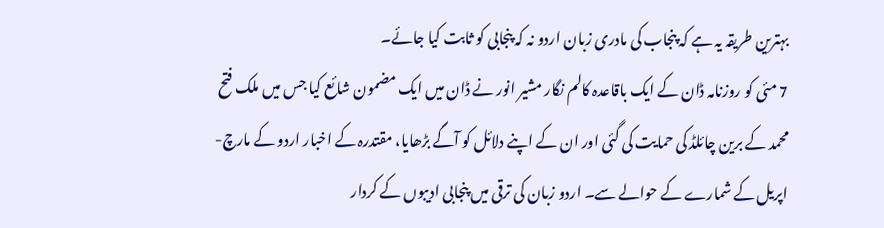بہترین طریقہ یہ ہے کہ پنجاب کی مادری زبان اردو نہ کہ پنجابی کو ثابت کیا جائے۔
7 مئی کو روزنامہ ڈان کے ایک باقاعدہ کالم نگار مشیر انور نے ڈان میں ایک مضمون شائع کیا جس میں ملک فتح محمد کے برین چائلڈ کی حمایت کی گئی اور ان کے اپنے دلائل کو آگے بڑھایا، مقتدرہ کے اخبار اردو کے مارچ-اپریل کے شمارے کے حوالے سے۔ اردو زبان کی ترقی میں پنجابی ادیبوں کے کردار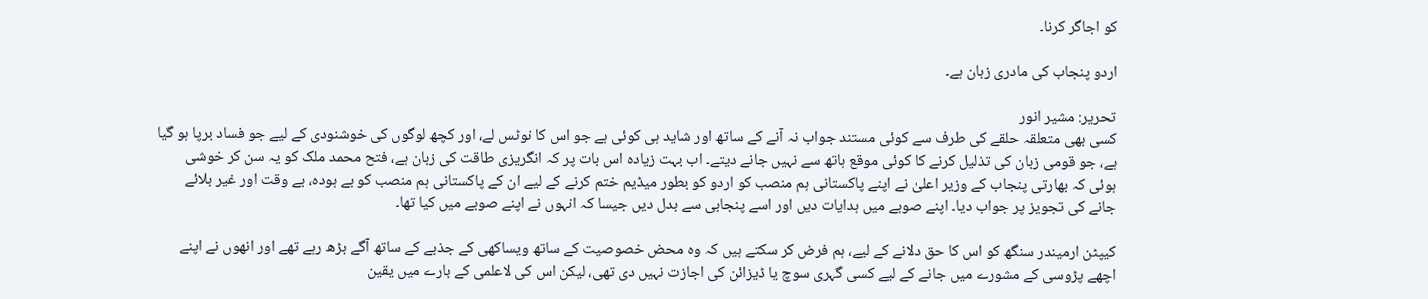کو اجاگر کرنا۔

اردو پنجاب کی مادری زبان ہے۔

تحریر: مشیر انور
کسی بھی متعلقہ حلقے کی طرف سے کوئی مستند جواب نہ آنے کے ساتھ اور شاید ہی کوئی ہے جو اس کا نوٹس لے، اور کچھ لوگوں کی خوشنودی کے لیے جو فساد برپا ہو گیا ہے، جو قومی زبان کی تذلیل کرنے کا کوئی موقع ہاتھ سے نہیں جانے دیتے۔ اب بہت زیادہ اس بات پر کہ انگریزی طاقت کی زبان ہے، فتح محمد ملک کو یہ سن کر خوشی ہوئی کہ بھارتی پنجاب کے وزیر اعلیٰ نے اپنے پاکستانی ہم منصب کو اردو کو بطور میڈیم ختم کرنے کے لیے ان کے پاکستانی ہم منصب کو بے ہودہ، بے وقت اور غیر بلائے جانے کی تجویز پر جواب دیا۔ اپنے صوبے میں ہدایات دیں اور اسے پنجابی سے بدل دیں جیسا کہ انہوں نے اپنے صوبے میں کیا تھا۔

کیپٹن ارمیندر سنگھ کو اس کا حق دلانے کے لیے، ہم فرض کر سکتے ہیں کہ وہ محض خصوصیت کے ساتھ ویساکھی کے جذبے کے ساتھ آگے بڑھ رہے تھے اور انھوں نے اپنے اچھے پڑوسی کے مشورے میں جانے کے لیے کسی گہری سوچ یا ڈیزائن کی اجازت نہیں دی تھی، لیکن اس کی لاعلمی کے بارے میں یقین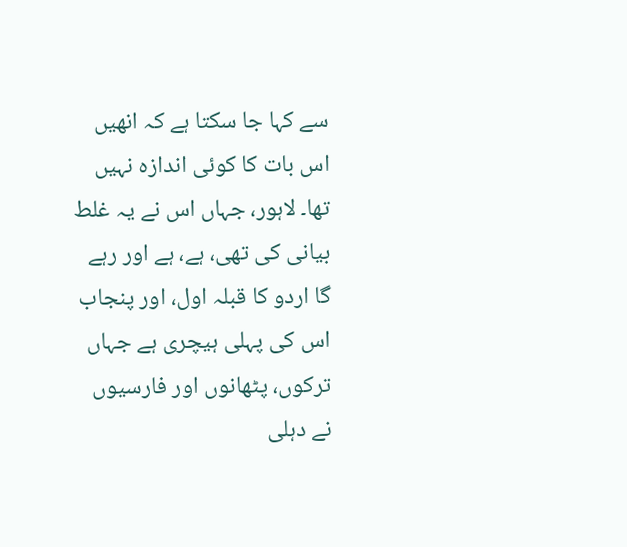سے کہا جا سکتا ہے کہ انھیں اس بات کا کوئی اندازہ نہیں تھا۔ لاہور، جہاں اس نے یہ غلط بیانی کی تھی، ہے، ہے اور رہے گا اردو کا قبلہ اول، اور پنجاب اس کی پہلی ہیچری ہے جہاں ترکوں، پٹھانوں اور فارسیوں نے دہلی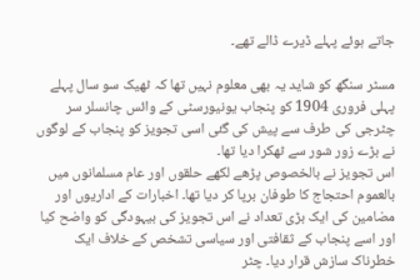جاتے ہوئے پہلے ڈیرے ڈالے تھے۔

مسٹر سنگھ کو شاید یہ بھی معلوم نہیں تھا کہ ٹھیک سو سال پہلے پہلی فروری 1904 کو پنجاب یونیورسٹی کے وائس چانسلر سر چٹرجی کی طرف سے پیش کی گئی اسی تجویز کو پنجاب کے لوگوں نے بڑے زور شور سے ٹھکرا دیا تھا۔
اس تجویز نے بالخصوص پڑھے لکھے حلقوں اور عام مسلمانوں میں بالعموم احتجاج کا طوفان برپا کر دیا تھا۔ اخبارات کے اداریوں اور مضامین کی ایک بڑی تعداد نے اس تجویز کی بیہودگی کو واضح کیا اور اسے پنجاب کے ثقافتی اور سیاسی تشخص کے خلاف ایک خطرناک سازش قرار دیا۔ چٹر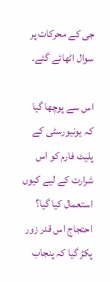جی کے محرکات پر سوال اٹھائے گئے۔

اس سے پوچھا گیا کہ یونیورسٹی کے پلیٹ فارم کو اس شرارت کے لیے کیوں استعمال کیا گیا؟ احتجاج اس قدر زور پکڑ گیا کہ پنجاب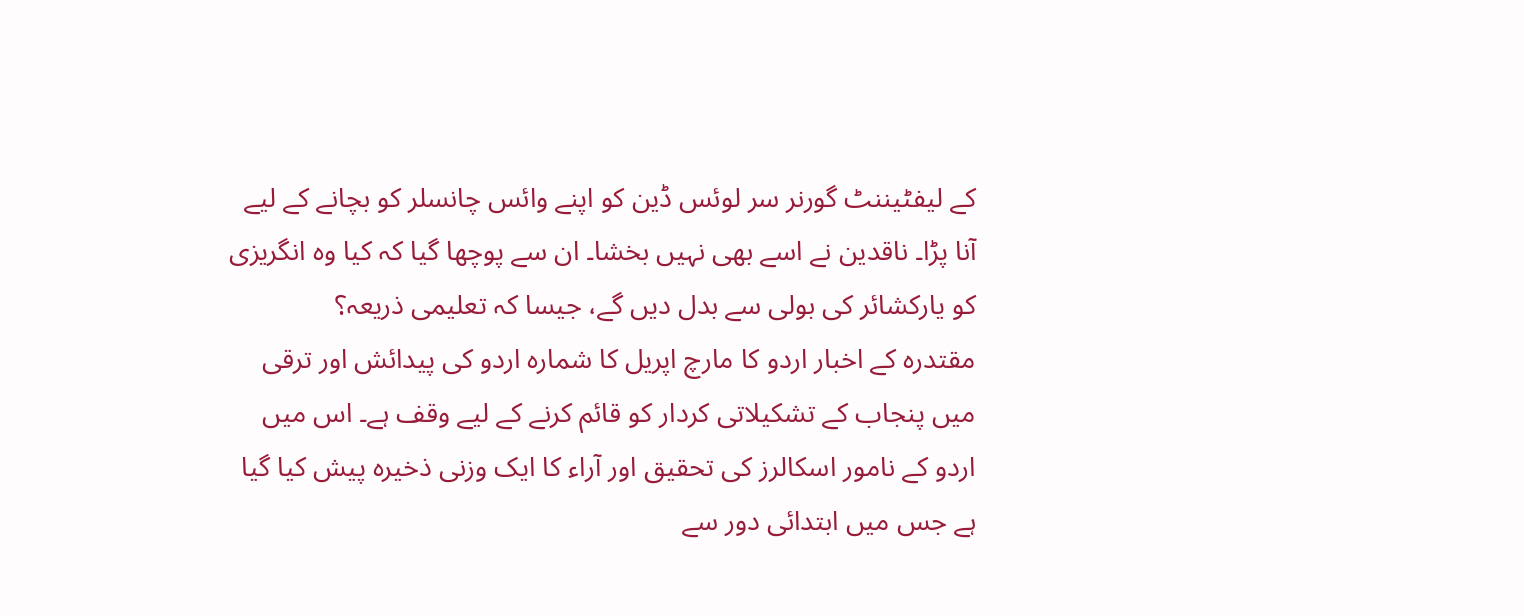کے لیفٹیننٹ گورنر سر لوئس ڈین کو اپنے وائس چانسلر کو بچانے کے لیے آنا پڑا۔ ناقدین نے اسے بھی نہیں بخشا۔ ان سے پوچھا گیا کہ کیا وہ انگریزی کو یارکشائر کی بولی سے بدل دیں گے، جیسا کہ تعلیمی ذریعہ؟
مقتدرہ کے اخبار اردو کا مارچ اپریل کا شمارہ اردو کی پیدائش اور ترقی میں پنجاب کے تشکیلاتی کردار کو قائم کرنے کے لیے وقف ہے۔ اس میں اردو کے نامور اسکالرز کی تحقیق اور آراء کا ایک وزنی ذخیرہ پیش کیا گیا ہے جس میں ابتدائی دور سے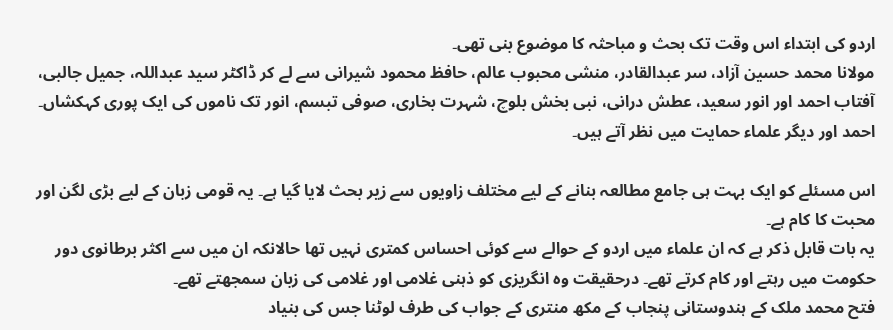اردو کی ابتداء اس وقت تک بحث و مباحثہ کا موضوع بنی تھی۔
مولانا محمد حسین آزاد، سر عبدالقادر، منشی محبوب عالم، حافظ محمود شیرانی سے لے کر ڈاکٹر سید عبداللہ، جمیل جالبی، آفتاب احمد اور انور سعید، عطش درانی، نبی بخش بلوچ، شہرت بخاری، صوفی تبسم، انور تک ناموں کی ایک پوری کہکشاں۔ احمد اور دیگر علماء حمایت میں نظر آتے ہیں۔

اس مسئلے کو ایک بہت ہی جامع مطالعہ بنانے کے لیے مختلف زاویوں سے زیر بحث لایا گیا ہے۔ یہ قومی زبان کے لیے بڑی لگن اور محبت کا کام ہے۔
یہ بات قابل ذکر ہے کہ ان علماء میں اردو کے حوالے سے کوئی احساس کمتری نہیں تھا حالانکہ ان میں سے اکثر برطانوی دور حکومت میں رہتے اور کام کرتے تھے۔ درحقیقت وہ انگریزی کو ذہنی غلامی اور غلامی کی زبان سمجھتے تھے۔
فتح محمد ملک کے ہندوستانی پنجاب کے مکھ منتری کے جواب کی طرف لوٹنا جس کی بنیاد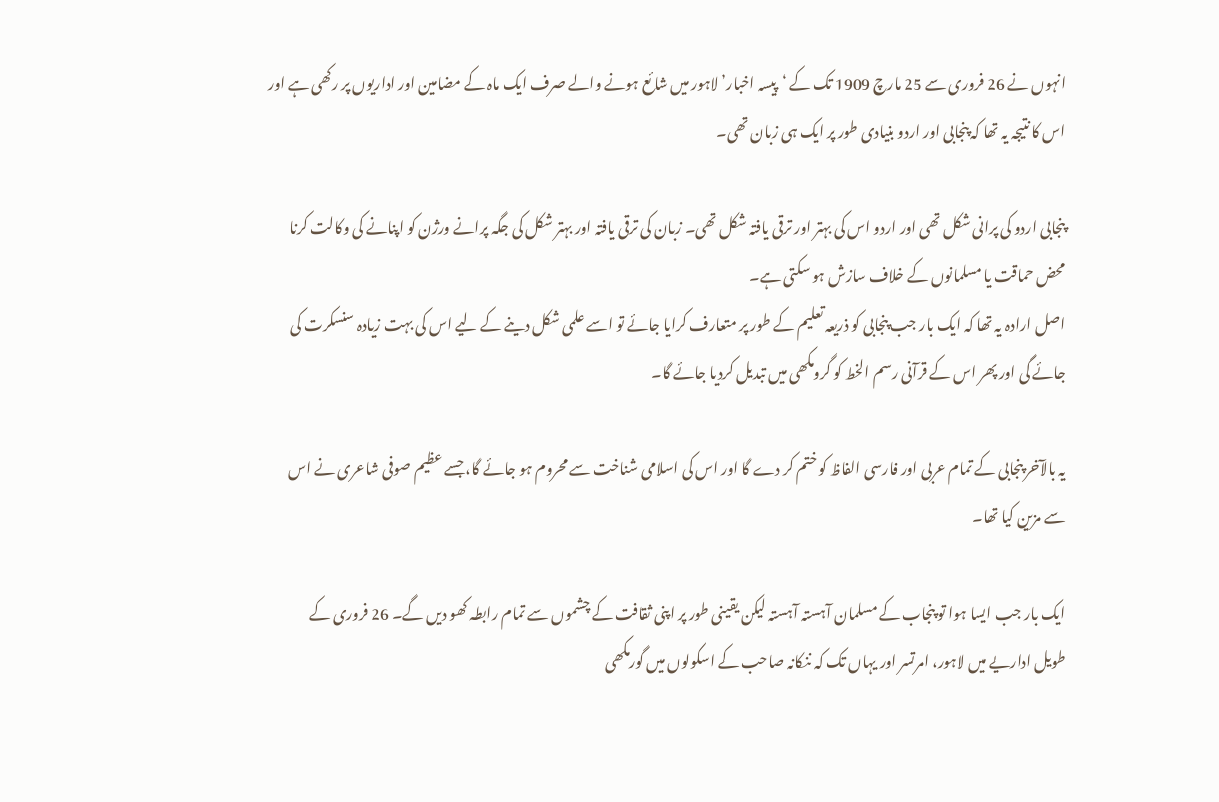انہوں نے 26 فروری سے 25 مارچ 1909 تک کے ‘پیسہ اخبار’ لاہور میں شائع ہونے والے صرف ایک ماہ کے مضامین اور اداریوں پر رکھی ہے اور اس کا نتیجہ یہ تھا کہ پنجابی اور اردو بنیادی طور پر ایک ہی زبان تھی۔

پنجابی اردو کی پرانی شکل تھی اور اردو اس کی بہتر اور ترقی یافتہ شکل تھی۔ زبان کی ترقی یافتہ اور بہتر شکل کی جگہ پرانے ورژن کو اپنانے کی وکالت کرنا محض حماقت یا مسلمانوں کے خلاف سازش ہو سکتی ہے۔
اصل ارادہ یہ تھا کہ ایک بار جب پنجابی کو ذریعہ تعلیم کے طور پر متعارف کرایا جائے تو اسے علمی شکل دینے کے لیے اس کی بہت زیادہ سنسکرت کی جائے گی اور پھر اس کے قرآنی رسم الخط کو گرومکھی میں تبدیل کردیا جائے گا۔

یہ بالآخر پنجابی کے تمام عربی اور فارسی الفاظ کو ختم کر دے گا اور اس کی اسلامی شناخت سے محروم ہو جائے گا، جسے عظیم صوفی شاعری نے اس سے مزین کیا تھا۔

ایک بار جب ایسا ہوا تو پنجاب کے مسلمان آہستہ آہستہ لیکن یقینی طور پر اپنی ثقافت کے چشموں سے تمام رابطہ کھو دیں گے۔ 26 فروری کے طویل اداریے میں لاہور، امرتسر اور یہاں تک کہ ننکانہ صاحب کے اسکولوں میں گورمکھی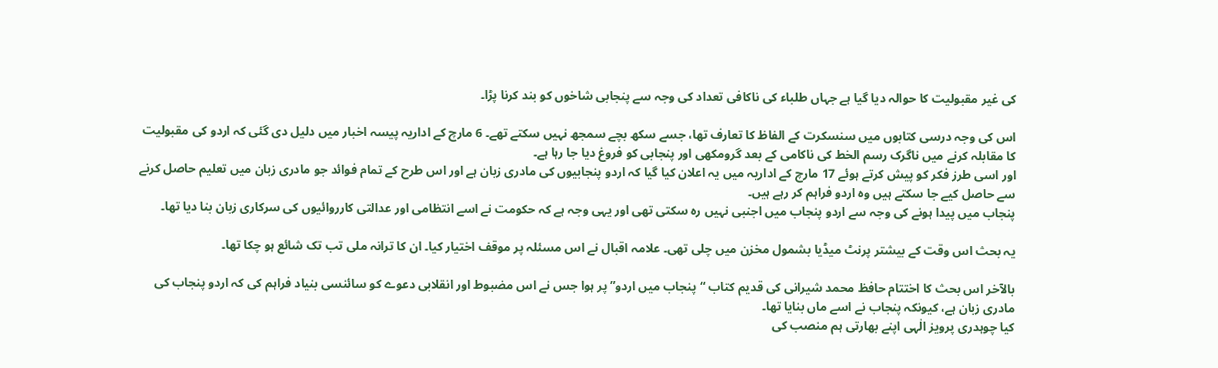کی غیر مقبولیت کا حوالہ دیا گیا ہے جہاں طلباء کی ناکافی تعداد کی وجہ سے پنجابی شاخوں کو بند کرنا پڑا۔

اس کی وجہ درسی کتابوں میں سنسکرت کے الفاظ کا تعارف تھا، جسے سکھ بچے سمجھ نہیں سکتے تھے۔ 6 مارچ کے اداریہ پیسہ اخبار میں دلیل دی گئی کہ اردو کی مقبولیت کا مقابلہ کرنے میں ناگرک رسم الخط کی ناکامی کے بعد گرومکھی اور پنجابی کو فروغ دیا جا رہا ہے۔
اور اسی طرز فکر کو پیش کرتے ہوئے 17 مارچ کے اداریہ میں یہ اعلان کیا گیا کہ اردو پنجابیوں کی مادری زبان ہے اور اس طرح کے تمام فوائد جو مادری زبان میں تعلیم حاصل کرنے سے حاصل کیے جا سکتے ہیں وہ اردو فراہم کر رہے ہیں۔
پنجاب میں پیدا ہونے کی وجہ سے اردو پنجاب میں اجنبی نہیں رہ سکتی تھی اور یہی وجہ ہے کہ حکومت نے اسے انتظامی اور عدالتی کارروائیوں کی سرکاری زبان بنا دیا تھا۔

یہ بحث اس وقت کے بیشتر پرنٹ میڈیا بشمول مخزن میں چلی تھی۔ علامہ اقبال نے اس مسئلہ پر موقف اختیار کیا۔ ان کا ترانہ ملی تب تک شائع ہو چکا تھا۔

بالآخر اس بحث کا اختتام حافظ محمد شیرانی کی قدیم کتاب “پنجاب میں اردو” پر ہوا جس نے اس مضبوط اور انقلابی دعوے کو سائنسی بنیاد فراہم کی کہ اردو پنجاب کی مادری زبان ہے، کیونکہ پنجاب نے اسے ماں بنایا تھا۔
کیا چوہدری پرویز الٰہی اپنے بھارتی ہم منصب کی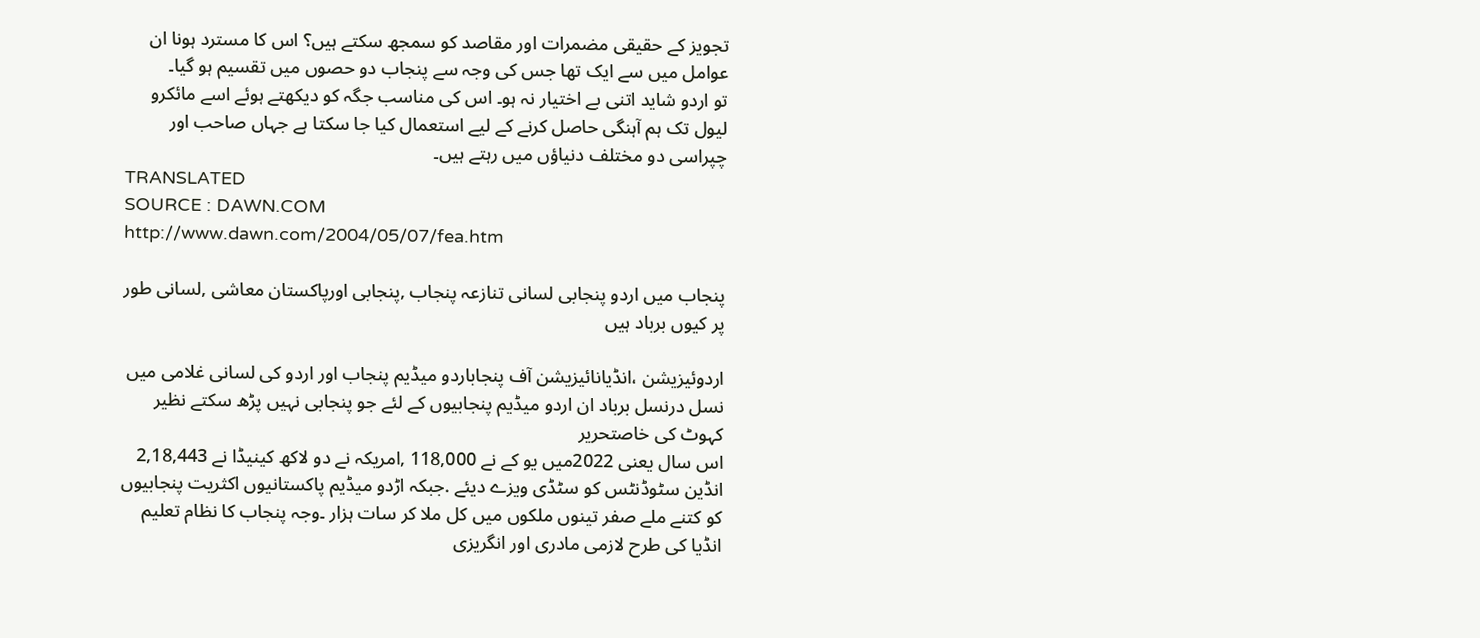تجویز کے حقیقی مضمرات اور مقاصد کو سمجھ سکتے ہیں؟ اس کا مسترد ہونا ان عوامل میں سے ایک تھا جس کی وجہ سے پنجاب دو حصوں میں تقسیم ہو گیا۔
تو اردو شاید اتنی بے اختیار نہ ہو۔ اس کی مناسب جگہ کو دیکھتے ہوئے اسے مائکرو لیول تک ہم آہنگی حاصل کرنے کے لیے استعمال کیا جا سکتا ہے جہاں صاحب اور چپراسی دو مختلف دنیاؤں میں رہتے ہیں۔
TRANSLATED
SOURCE : DAWN.COM
http://www.dawn.com/2004/05/07/fea.htm

پنجاب میں اردو پنجابی لسانی تنازعہ پنجاب ,پنجابی اورپاکستان معاشی ,لسانی طور پر کیوں برباد ہیں

اردوئیزیشن ،انڈیانائیزیشن آف پنجاباردو میڈیم پنجاب اور اردو کی لسانی غلامی میں نسل درنسل برباد ان اردو میڈیم پنجابیوں کے لئے جو پنجابی نہیں پڑھ سکتے نظیر کہوٹ کی خاصتحریر
اس سال یعنی 2022میں یو کے نے 118,000 ,امریکہ نے دو لاکھ کینیڈا نے 2,18,443 انڈین سٹوڈنٹس کو سٹڈی ویزے دیئے .جبکہ اڑدو میڈیم پاکستانیوں اکثریت پنجابیوں کو کتنے ملے صفر تینوں ملکوں میں کل ملا کر سات ہزار ۔وجہ پنجاب کا نظام تعلیم انڈیا کی طرح لازمی مادری اور انگریزی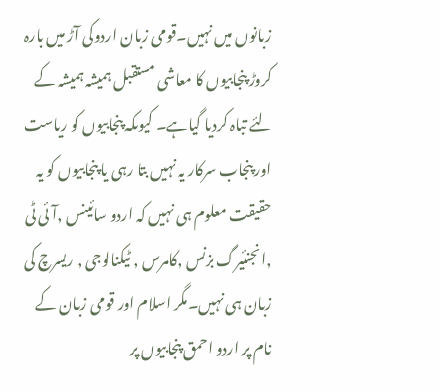زبانوں میں نہیں۔قومی زبان اردوکی آڑ میں بارہ کروڑ پنجابیوں کا معاشی مستقبل ہمیشہ ہمیشہ کے لئے تباہ کردیا گیاہے۔ کیوںکہ پنجابیوں کو ریاست اور پنجاب سرکار یہ نہیں بتا رہی یا پنجابیوں کو یہ حقیقت معلوم ہی نہیں کہ اردو سائینس ,آئی ٹی ,انجنئیرگ بزنس ,کامرس , ٹیکنالوجی , ریسرچ کی زبان ہی نہیں۔مگر اسلام اور قومی زبان کے نام پر اردو احمق پنجابیوں پر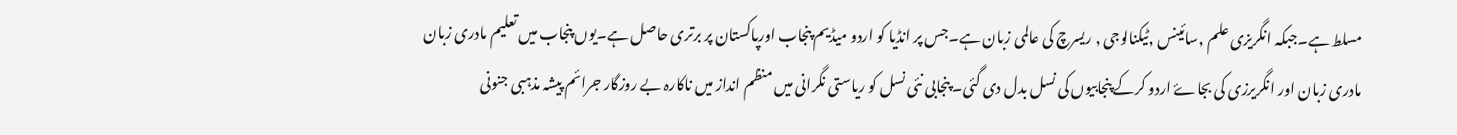مسلط ہے۔جبکہ انگریزی علم ,سائینس ,ٹیکنالوجی , ریسرچ کی عالمی زبان ہے۔جس پر انڈیا کو اردو میڈیم پنجاب اورپاکستان پر برتری حاصل ہے۔یوں پنجاب میں تعلیم مادری زبان مادری زبان اور انگریرزی کی بجاۓ اردو کرکے پنجابیوں کی نسل بدل دی گئی۔ پنجابی نئی نسل کو ریاستی نگرانی میں منظم انداز میں ناکارہ بے روزگار جرائم پیشہ مذہبی جنونی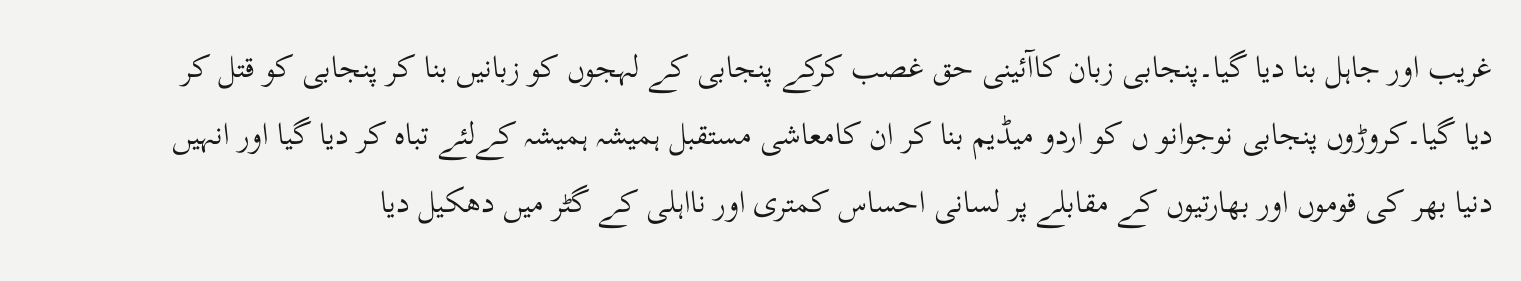غریب اور جاہل بنا دیا گیا۔پنجابی زبان کاآئینی حق غصب کرکے پنجابی کے لہجوں کو زبانیں بنا کر پنجابی کو قتل کر دیا گیا۔کروڑوں پنجابی نوجوانو ں کو اردو میڈیم بنا کر ان کامعاشی مستقبل ہمیشہ ہمیشہ کےلئے تباہ کر دیا گیا اور انہیں دنیا بھر کی قوموں اور بھارتیوں کے مقابلے پر لسانی احساس کمتری اور نااہلی کے گٹر میں دھکیل دیا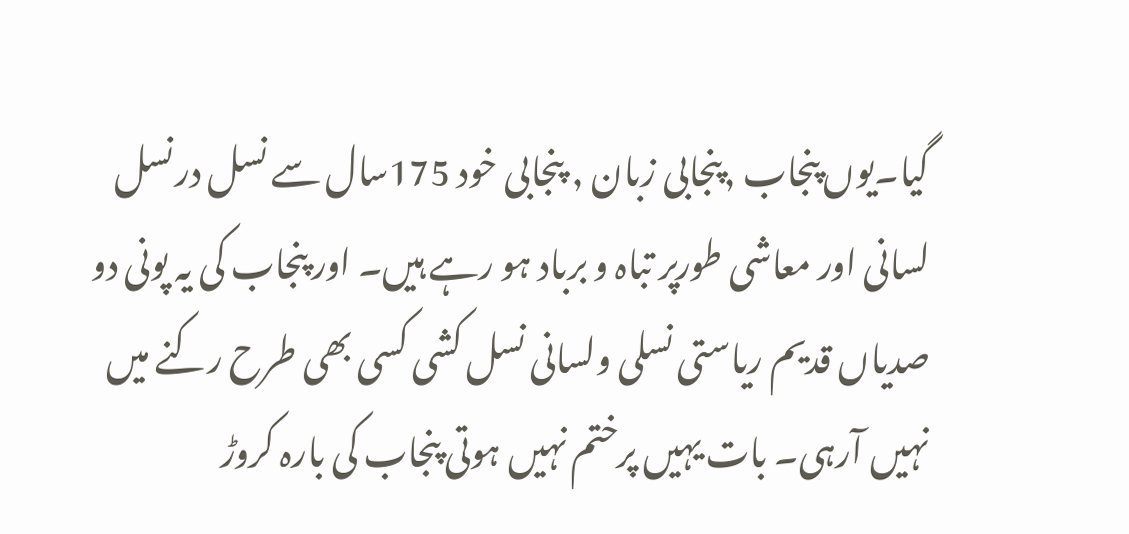گیا۔یوں پنجاب ,پنجابی زبان , پنجابی خود 175سال سے نسل درنسل لسانی اور معاشی طورپر تباہ و برباد ہو رہے ہیں۔ اور پنجاب کی یہ پونی دو صدیاں قدیم ریاستی نسلی ولسانی نسل کشی کسی بھی طرح رکنے میں نہیں آرہی۔ بات یہیں پرختم نہیں ہوتی پنجاب کی بارہ کروڑ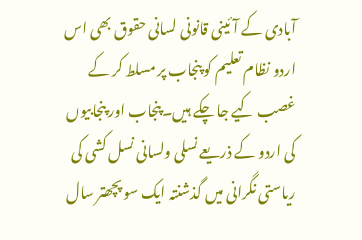آبادی کے آئینی قانونی لسانی حقوق بھی اس اردو نظام تعلیم کو پنجاب پر مسلط کر کے غصب کیے جا چکے ہیں۔پنجاب اور پنجابیوں کی اردو کے ذریعے نسلی ولسانی نسل کشی کی ریاستی نگرانی میں گذشنتہ ایک سو پچھتر سال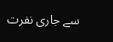سے جاری نفرت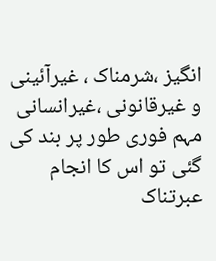انگیز ،شرمناک ، غیرآئینی و غیرقانونی ،غیرانسانی مہم فوری طور پر بند کی گئی تو اس کا انجام عبرتناک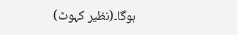ہوگا۔(نظیر کہوٹ)